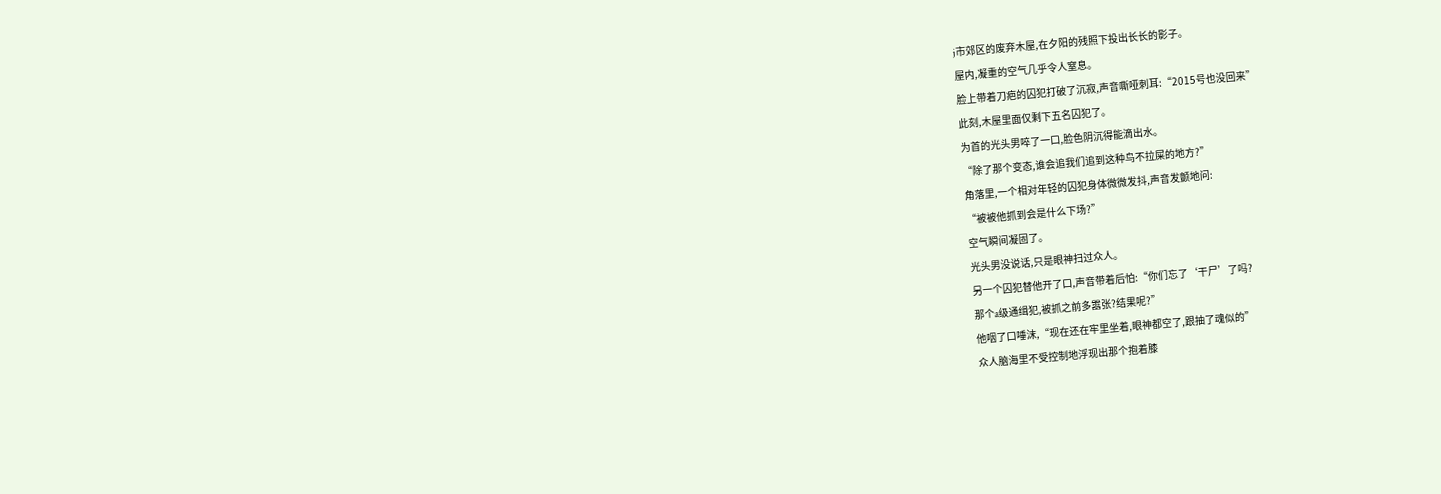j市郊区的废弃木屋,在夕阳的残照下投出长长的影子。
屋内,凝重的空气几乎令人窒息。
脸上带着刀疤的囚犯打破了沉寂,声音嘶哑刺耳:“2015号也没回来”
此刻,木屋里面仅剩下五名囚犯了。
为首的光头男啐了一口,脸色阴沉得能滴出水。
“除了那个变态,谁会追我们追到这种鸟不拉屎的地方?”
角落里,一个相对年轻的囚犯身体微微发抖,声音发颤地问:
“被被他抓到会是什么下场?”
空气瞬间凝固了。
光头男没说话,只是眼神扫过众人。
另一个囚犯替他开了口,声音带着后怕:“你们忘了‘干尸’了吗?
那个a级通缉犯,被抓之前多嚣张?结果呢?”
他咽了口唾沫,“现在还在牢里坐着,眼神都空了,跟抽了魂似的”
众人脑海里不受控制地浮现出那个抱着膝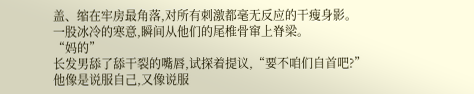盖、缩在牢房最角落,对所有刺激都毫无反应的干瘦身影。
一股冰冷的寒意,瞬间从他们的尾椎骨窜上脊梁。
“妈的”
长发男舔了舔干裂的嘴唇,试探着提议,“要不咱们自首吧?”
他像是说服自己,又像说服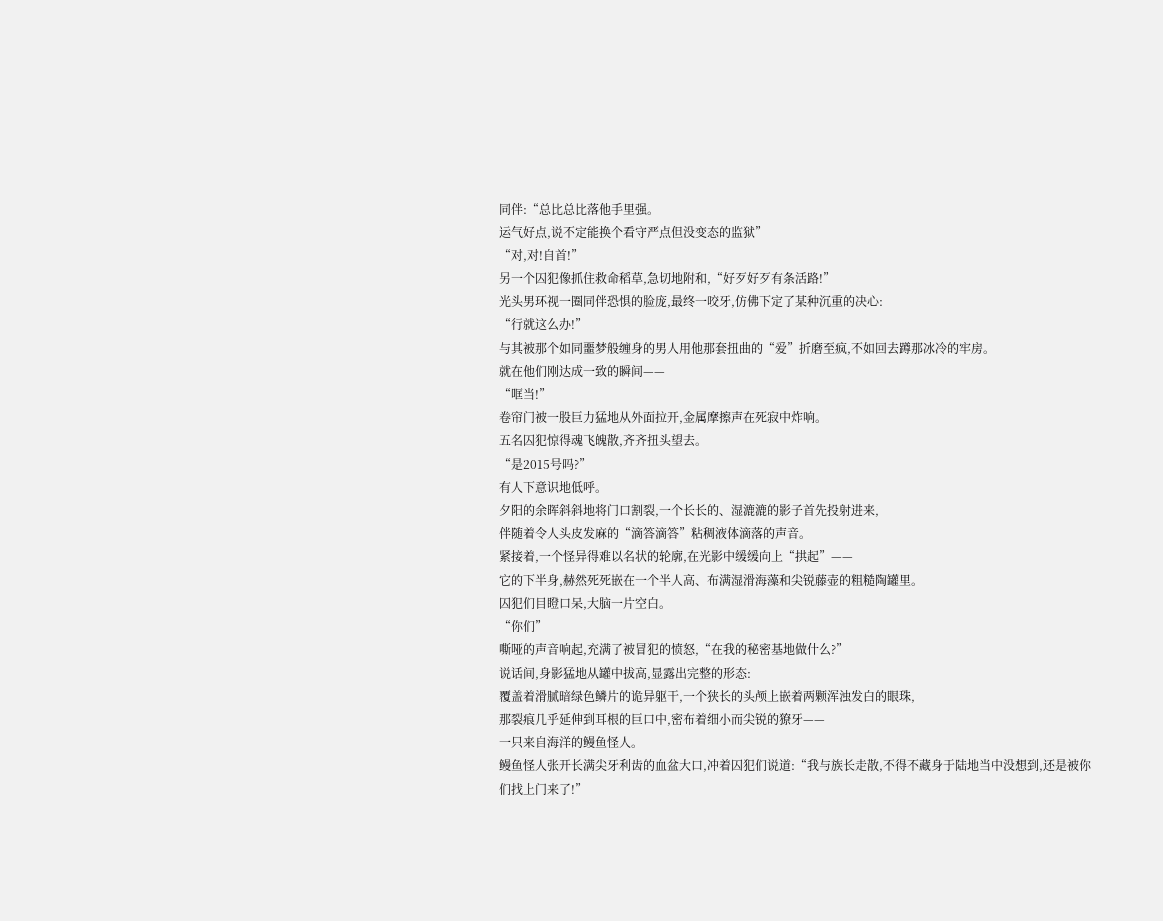同伴:“总比总比落他手里强。
运气好点,说不定能换个看守严点但没变态的监狱”
“对,对!自首!”
另一个囚犯像抓住救命稻草,急切地附和,“好歹好歹有条活路!”
光头男环视一圈同伴恐惧的脸庞,最终一咬牙,仿佛下定了某种沉重的决心:
“行就这么办!”
与其被那个如同噩梦般缠身的男人用他那套扭曲的“爱”折磨至疯,不如回去蹲那冰冷的牢房。
就在他们刚达成一致的瞬间——
“哐当!”
卷帘门被一股巨力猛地从外面拉开,金属摩擦声在死寂中炸响。
五名囚犯惊得魂飞魄散,齐齐扭头望去。
“是2015号吗?”
有人下意识地低呼。
夕阳的余晖斜斜地将门口割裂,一个长长的、湿漉漉的影子首先投射进来,
伴随着令人头皮发麻的“滴答滴答”粘稠液体滴落的声音。
紧接着,一个怪异得难以名状的轮廓,在光影中缓缓向上“拱起”——
它的下半身,赫然死死嵌在一个半人高、布满湿滑海藻和尖锐藤壶的粗糙陶罐里。
囚犯们目瞪口呆,大脑一片空白。
“你们”
嘶哑的声音响起,充满了被冒犯的愤怒,“在我的秘密基地做什么?”
说话间,身影猛地从罐中拔高,显露出完整的形态:
覆盖着滑腻暗绿色鳞片的诡异躯干,一个狭长的头颅上嵌着两颗浑浊发白的眼珠,
那裂痕几乎延伸到耳根的巨口中,密布着细小而尖锐的獠牙——
一只来自海洋的鳗鱼怪人。
鳗鱼怪人张开长满尖牙利齿的血盆大口,冲着囚犯们说道:“我与族长走散,不得不藏身于陆地当中没想到,还是被你们找上门来了!”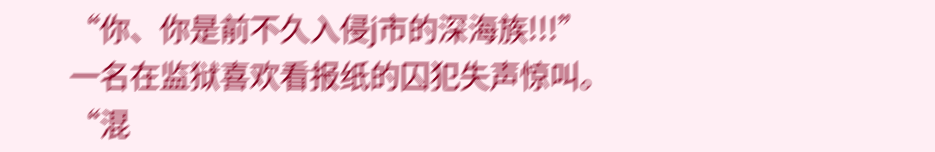“你、你是前不久入侵j市的深海族!!!”
一名在监狱喜欢看报纸的囚犯失声惊叫。
“混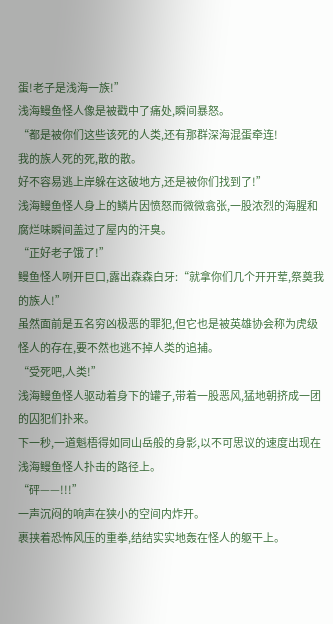蛋!老子是浅海一族!”
浅海鳗鱼怪人像是被戳中了痛处,瞬间暴怒。
“都是被你们这些该死的人类,还有那群深海混蛋牵连!
我的族人死的死,散的散。
好不容易逃上岸躲在这破地方,还是被你们找到了!”
浅海鳗鱼怪人身上的鳞片因愤怒而微微翕张,一股浓烈的海腥和腐烂味瞬间盖过了屋内的汗臭。
“正好老子饿了!”
鳗鱼怪人咧开巨口,露出森森白牙:“就拿你们几个开开荤,祭奠我的族人!”
虽然面前是五名穷凶极恶的罪犯,但它也是被英雄协会称为虎级怪人的存在,要不然也逃不掉人类的追捕。
“受死吧,人类!”
浅海鳗鱼怪人驱动着身下的罐子,带着一股恶风,猛地朝挤成一团的囚犯们扑来。
下一秒,一道魁梧得如同山岳般的身影,以不可思议的速度出现在浅海鳗鱼怪人扑击的路径上。
“砰——!!!”
一声沉闷的响声在狭小的空间内炸开。
裹挟着恐怖风压的重拳,结结实实地轰在怪人的躯干上。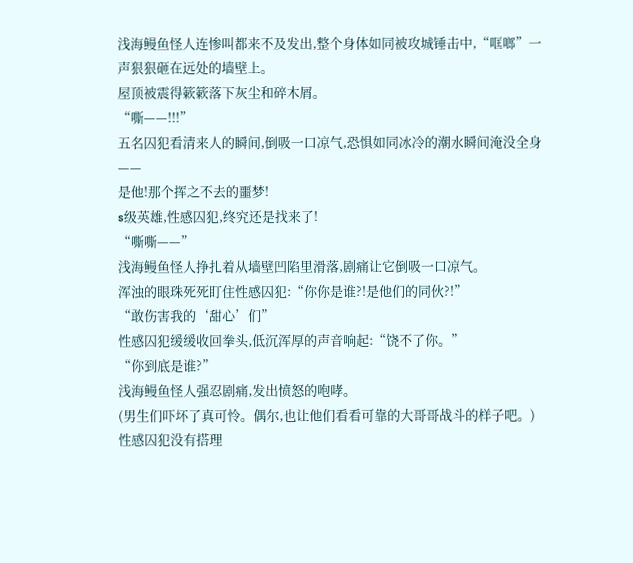浅海鳗鱼怪人连惨叫都来不及发出,整个身体如同被攻城锤击中,“哐啷”一声狠狠砸在远处的墙壁上。
屋顶被震得簌簌落下灰尘和碎木屑。
“嘶——!!!”
五名囚犯看清来人的瞬间,倒吸一口凉气,恐惧如同冰冷的潮水瞬间淹没全身——
是他!那个挥之不去的噩梦!
s级英雄,性感囚犯,终究还是找来了!
“嘶嘶——”
浅海鳗鱼怪人挣扎着从墙壁凹陷里滑落,剧痛让它倒吸一口凉气。
浑浊的眼珠死死盯住性感囚犯:“你你是谁?!是他们的同伙?!”
“敢伤害我的‘甜心’们”
性感囚犯缓缓收回拳头,低沉浑厚的声音响起:“饶不了你。”
“你到底是谁?”
浅海鳗鱼怪人强忍剧痛,发出愤怒的咆哮。
(男生们吓坏了真可怜。偶尔,也让他们看看可靠的大哥哥战斗的样子吧。)
性感囚犯没有搭理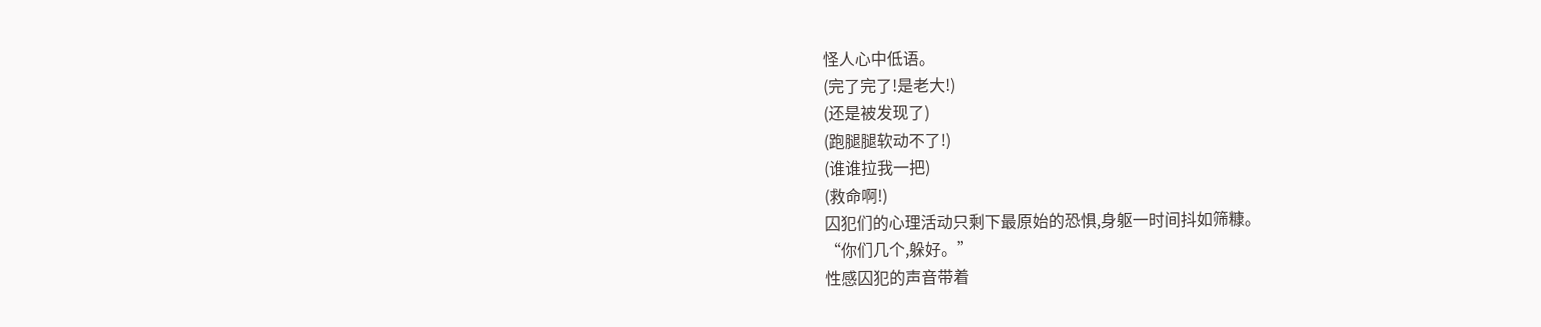怪人心中低语。
(完了完了!是老大!)
(还是被发现了)
(跑腿腿软动不了!)
(谁谁拉我一把)
(救命啊!)
囚犯们的心理活动只剩下最原始的恐惧,身躯一时间抖如筛糠。
“你们几个,躲好。”
性感囚犯的声音带着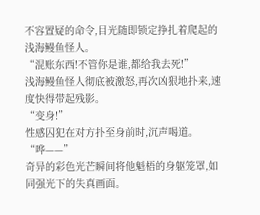不容置疑的命令,目光随即锁定挣扎着爬起的浅海鳗鱼怪人。
“混账东西!不管你是谁,都给我去死!”
浅海鳗鱼怪人彻底被激怒,再次凶狠地扑来,速度快得带起残影。
“变身!”
性感囚犯在对方扑至身前时,沉声喝道。
“哗——”
奇异的彩色光芒瞬间将他魁梧的身躯笼罩,如同强光下的失真画面。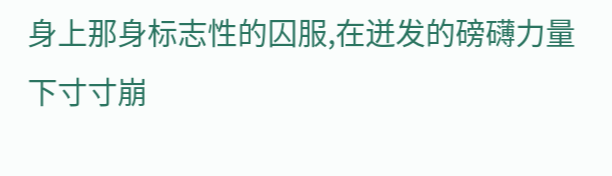身上那身标志性的囚服,在迸发的磅礴力量下寸寸崩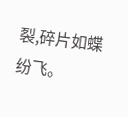裂,碎片如蝶纷飞。